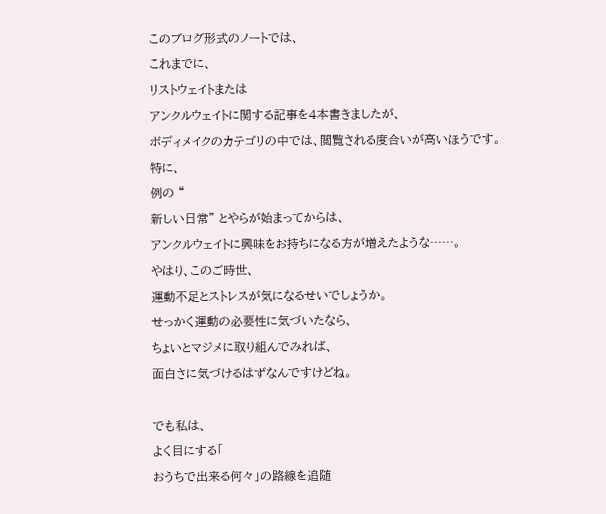このブログ形式のノートでは、
これまでに、
リストウェイトまたは
アンクルウェイトに関する記事を4本書きましたが、
ボディメイクのカテゴリの中では、閲覧される度合いが高いほうです。
特に、
例の “
新しい日常” とやらが始まってからは、
アンクルウェイトに興味をお持ちになる方が増えたような……。
やはり、このご時世、
運動不足とストレスが気になるせいでしょうか。
せっかく運動の必要性に気づいたなら、
ちょいとマジメに取り組んでみれば、
面白さに気づけるはずなんですけどね。

でも私は、
よく目にする「
おうちで出来る何々」の路線を追随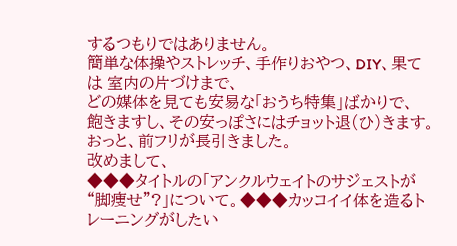するつもりではありません。
簡単な体操やストレッチ、手作りおやつ、DIY、果ては 室内の片づけまで、
どの媒体を見ても安易な「おうち特集」ばかりで、
飽きますし、その安っぽさにはチョット退(ひ)きます。
おっと、前フリが長引きました。
改めまして、
◆◆◆タイトルの「アンクルウェイトのサジェストが “脚痩せ”?」について。◆◆◆カッコイイ体を造るトレーニングがしたい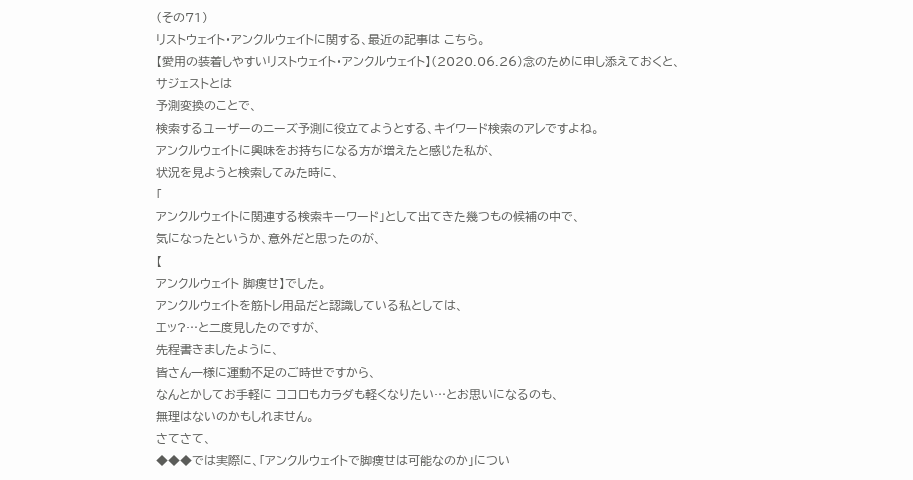(その71)
リストウェイト・アンクルウェイトに関する、最近の記事は こちら。
【愛用の装着しやすいリストウェイト・アンクルウェイト】(2020.06.26)念のために申し添えておくと、
サジェストとは
予測変換のことで、
検索するユーザーのニーズ予測に役立てようとする、キイワード検索のアレですよね。
アンクルウェイトに興味をお持ちになる方が増えたと感じた私が、
状況を見ようと検索してみた時に、
「
アンクルウェイトに関連する検索キーワード」として出てきた幾つもの候補の中で、
気になったというか、意外だと思ったのが、
【
アンクルウェイト 脚痩せ】でした。
アンクルウェイトを筋トレ用品だと認識している私としては、
エッ?…と二度見したのですが、
先程書きましたように、
皆さん一様に運動不足のご時世ですから、
なんとかしてお手軽に ココロもカラダも軽くなりたい…とお思いになるのも、
無理はないのかもしれません。
さてさて、
◆◆◆では実際に、「アンクルウェイトで脚痩せは可能なのか」につい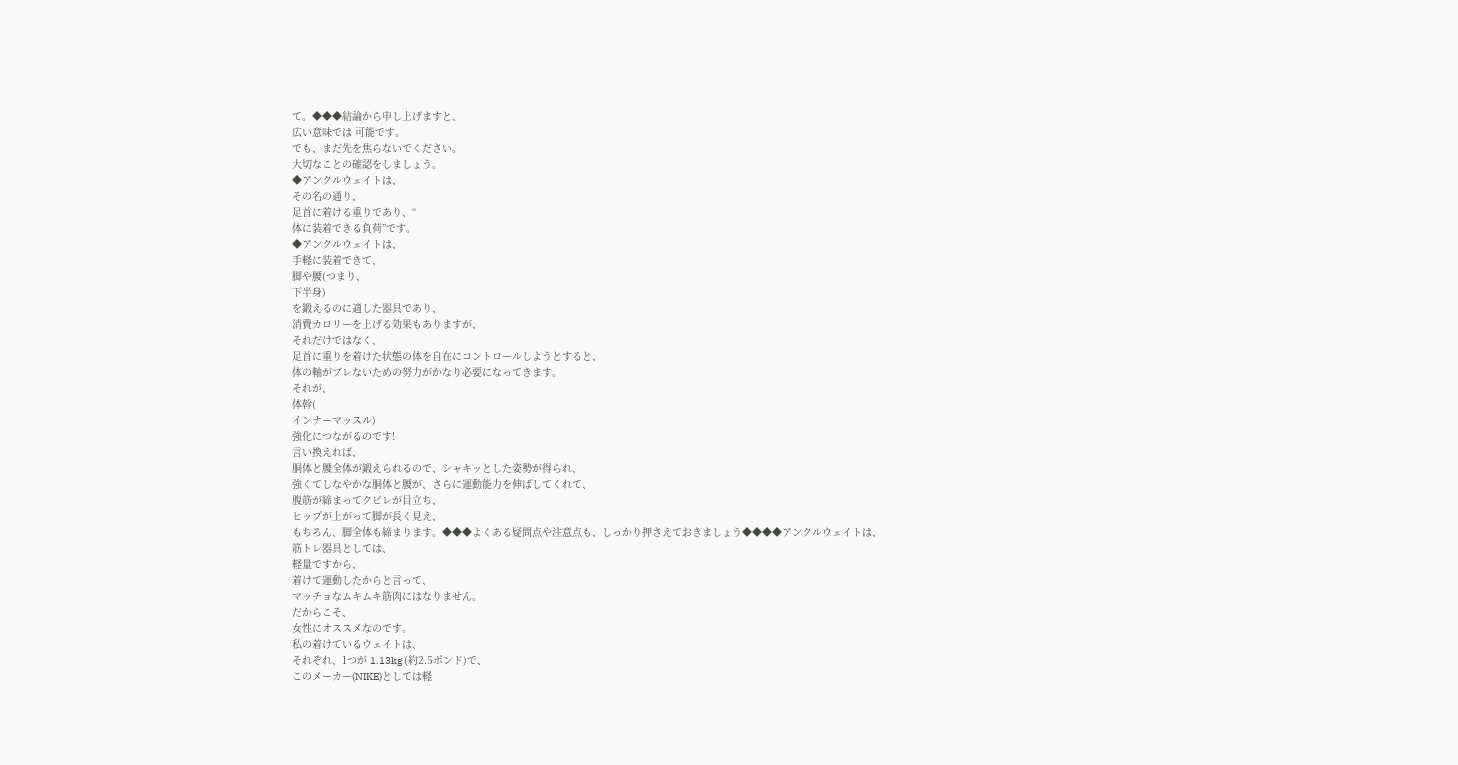て。◆◆◆結論から申し上げますと、
広い意味では 可能です。
でも、まだ先を焦らないでください。
大切なことの確認をしましょう。
◆アンクルウェイトは、
その名の通り、
足首に着ける重りであり、“
体に装着できる負荷”です。
◆アンクルウェイトは、
手軽に装着できて、
脚や腰(つまり、
下半身)
を鍛えるのに適した器具であり、
消費カロリーを上げる効果もありますが、
それだけではなく、
足首に重りを着けた状態の体を自在にコントロールしようとすると、
体の軸がブレないための努力がかなり必要になってきます。
それが、
体幹(
インナーマッスル)
強化につながるのです!
言い換えれば、
胴体と腰全体が鍛えられるので、シャキッとした姿勢が得られ、
強くてしなやかな胴体と腰が、さらに運動能力を伸ばしてくれて、
腹筋が締まってクビレが目立ち、
ヒップが上がって脚が長く見え、
もちろん、脚全体も締まります。◆◆◆よくある疑問点や注意点も、しっかり押さえておきましょう◆◆◆◆アンクルウェイトは、
筋トレ器具としては、
軽量ですから、
着けて運動したからと言って、
マッチョなムキムキ筋肉にはなりません。
だからこそ、
女性にオススメなのです。
私の着けているウェイトは、
それぞれ、1つが 1.13kg (約2.5ポンド)で、
このメーカー(NIKE)としては軽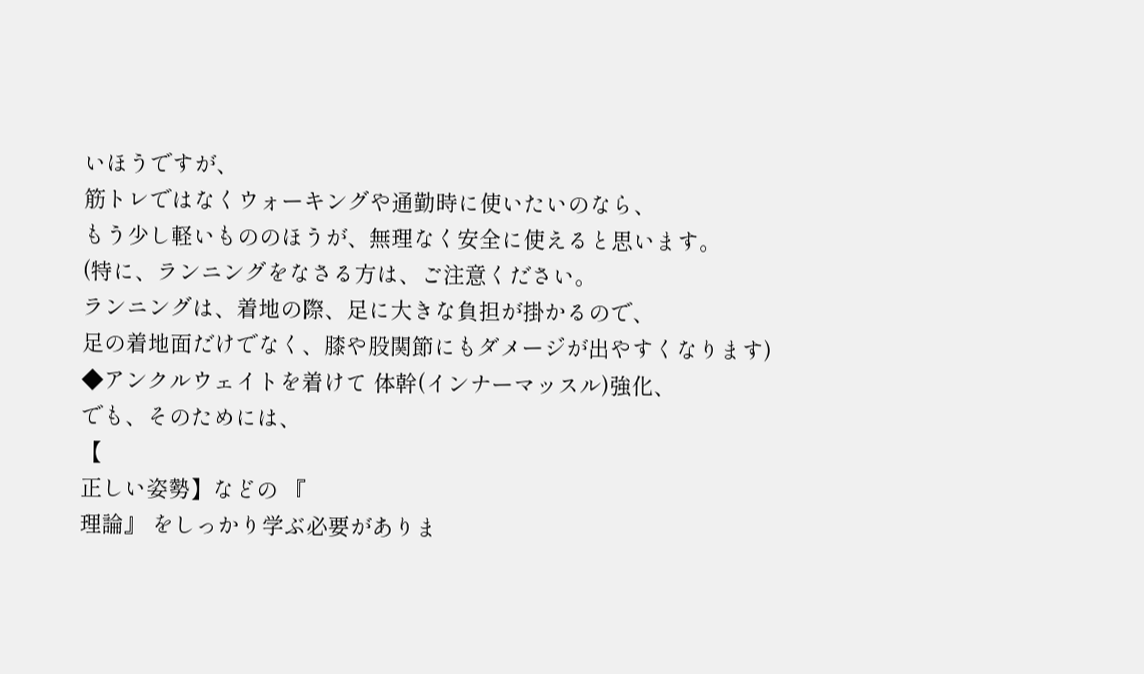いほうですが、
筋トレではなくウォーキングや通勤時に使いたいのなら、
もう少し軽いもののほうが、無理なく安全に使えると思います。
(特に、ランニングをなさる方は、ご注意ください。
ランニングは、着地の際、足に大きな負担が掛かるので、
足の着地面だけでなく、膝や股関節にもダメージが出やすくなります)
◆アンクルウェイトを着けて 体幹(インナーマッスル)強化、
でも、そのためには、
【
正しい姿勢】などの 『
理論』 をしっかり学ぶ必要がありま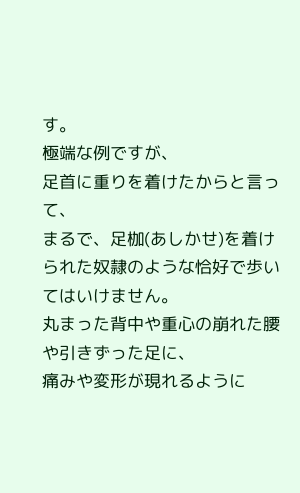す。
極端な例ですが、
足首に重りを着けたからと言って、
まるで、足枷(あしかせ)を着けられた奴隷のような恰好で歩いてはいけません。
丸まった背中や重心の崩れた腰や引きずった足に、
痛みや変形が現れるように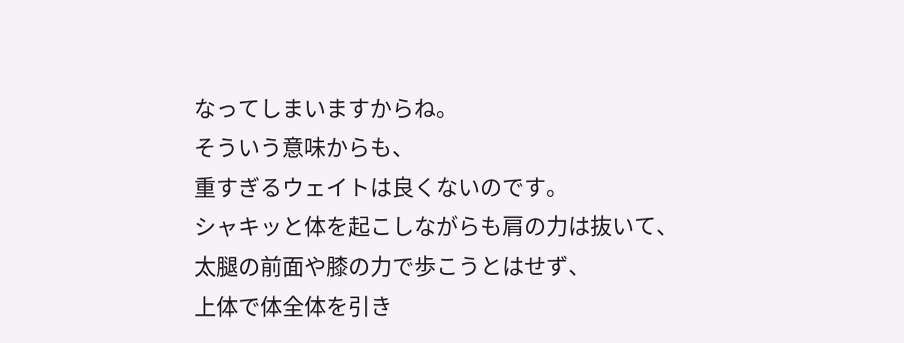なってしまいますからね。
そういう意味からも、
重すぎるウェイトは良くないのです。
シャキッと体を起こしながらも肩の力は抜いて、
太腿の前面や膝の力で歩こうとはせず、
上体で体全体を引き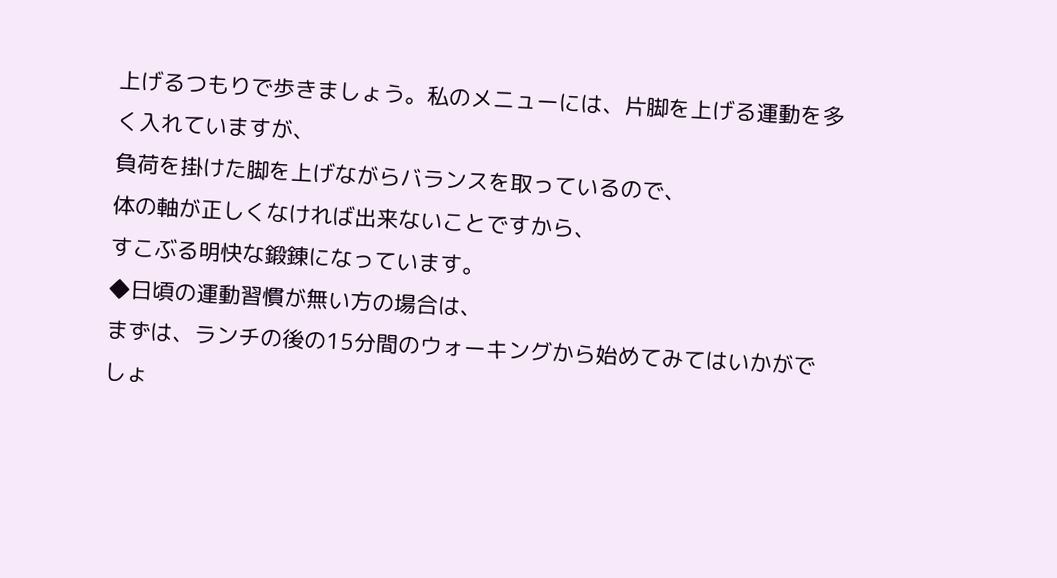上げるつもりで歩きましょう。私のメニューには、片脚を上げる運動を多く入れていますが、
負荷を掛けた脚を上げながらバランスを取っているので、
体の軸が正しくなければ出来ないことですから、
すこぶる明快な鍛錬になっています。
◆日頃の運動習慣が無い方の場合は、
まずは、ランチの後の15分間のウォーキングから始めてみてはいかがでしょ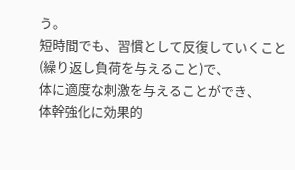う。
短時間でも、習慣として反復していくこと(繰り返し負荷を与えること)で、
体に適度な刺激を与えることができ、
体幹強化に効果的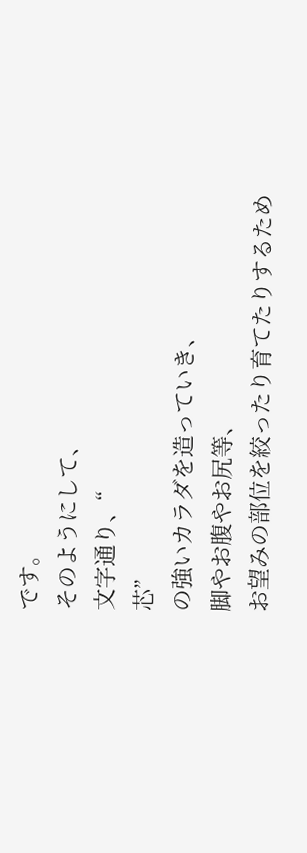です。
そのようにして、
文字通り、“
芯”
の強いカラダを造っていき、
脚やお腹やお尻等、
お望みの部位を絞ったり育てたりするため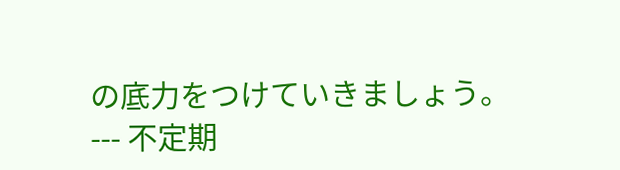の底力をつけていきましょう。
--- 不定期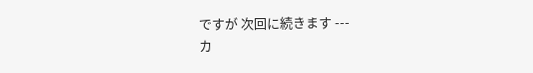ですが 次回に続きます ---
カ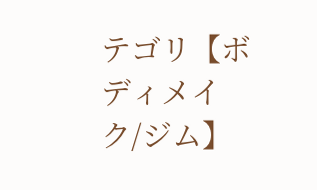テゴリ【ボディメイク/ジム】